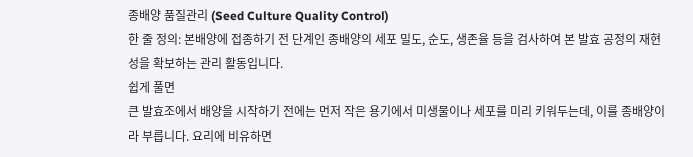종배양 품질관리 (Seed Culture Quality Control)
한 줄 정의: 본배양에 접종하기 전 단계인 종배양의 세포 밀도, 순도, 생존율 등을 검사하여 본 발효 공정의 재현성을 확보하는 관리 활동입니다.
쉽게 풀면
큰 발효조에서 배양을 시작하기 전에는 먼저 작은 용기에서 미생물이나 세포를 미리 키워두는데, 이를 종배양이라 부릅니다. 요리에 비유하면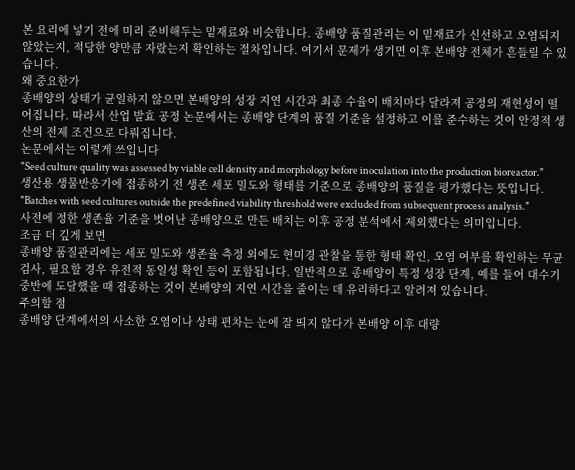본 요리에 넣기 전에 미리 준비해두는 밑재료와 비슷합니다. 종배양 품질관리는 이 밑재료가 신선하고 오염되지 않았는지, 적당한 양만큼 자랐는지 확인하는 절차입니다. 여기서 문제가 생기면 이후 본배양 전체가 흔들릴 수 있습니다.
왜 중요한가
종배양의 상태가 균일하지 않으면 본배양의 성장 지연 시간과 최종 수율이 배치마다 달라져 공정의 재현성이 떨어집니다. 따라서 산업 발효 공정 논문에서는 종배양 단계의 품질 기준을 설정하고 이를 준수하는 것이 안정적 생산의 전제 조건으로 다뤄집니다.
논문에서는 이렇게 쓰입니다
"Seed culture quality was assessed by viable cell density and morphology before inoculation into the production bioreactor."
생산용 생물반응기에 접종하기 전 생존 세포 밀도와 형태를 기준으로 종배양의 품질을 평가했다는 뜻입니다.
"Batches with seed cultures outside the predefined viability threshold were excluded from subsequent process analysis."
사전에 정한 생존율 기준을 벗어난 종배양으로 만든 배치는 이후 공정 분석에서 제외했다는 의미입니다.
조금 더 깊게 보면
종배양 품질관리에는 세포 밀도와 생존율 측정 외에도 현미경 관찰을 통한 형태 확인, 오염 여부를 확인하는 무균 검사, 필요할 경우 유전적 동일성 확인 등이 포함됩니다. 일반적으로 종배양이 특정 성장 단계, 예를 들어 대수기 중반에 도달했을 때 접종하는 것이 본배양의 지연 시간을 줄이는 데 유리하다고 알려져 있습니다.
주의할 점
종배양 단계에서의 사소한 오염이나 상태 편차는 눈에 잘 띄지 않다가 본배양 이후 대량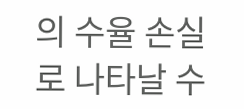의 수율 손실로 나타날 수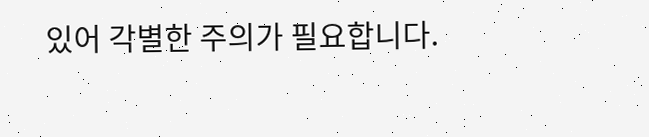있어 각별한 주의가 필요합니다.